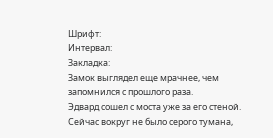Шрифт:
Интервал:
Закладка:
Замок выглядел еще мрачнее, чем запомнился с прошлого раза.
Эдвард сошел с моста уже за его стеной. Сейчас вокруг не было серого тумана,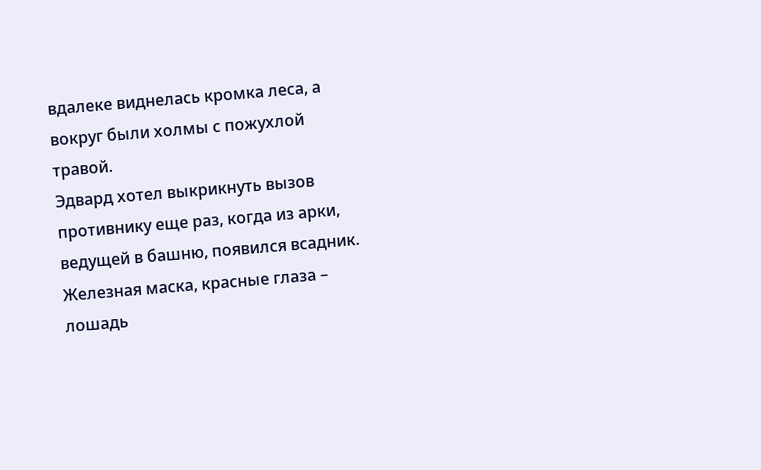вдалеке виднелась кромка леса, а вокруг были холмы с пожухлой травой.
Эдвард хотел выкрикнуть вызов противнику еще раз, когда из арки, ведущей в башню, появился всадник. Железная маска, красные глаза – лошадь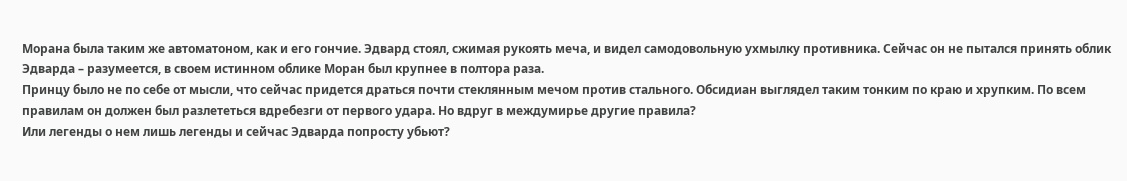Морана была таким же автоматоном, как и его гончие. Эдвард стоял, сжимая рукоять меча, и видел самодовольную ухмылку противника. Сейчас он не пытался принять облик Эдварда – разумеется, в своем истинном облике Моран был крупнее в полтора раза.
Принцу было не по себе от мысли, что сейчас придется драться почти стеклянным мечом против стального. Обсидиан выглядел таким тонким по краю и хрупким. По всем правилам он должен был разлететься вдребезги от первого удара. Но вдруг в междумирье другие правила?
Или легенды о нем лишь легенды и сейчас Эдварда попросту убьют?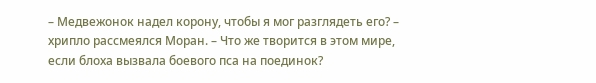– Медвежонок надел корону, чтобы я мог разглядеть его? – хрипло рассмеялся Моран. – Что же творится в этом мире, если блоха вызвала боевого пса на поединок?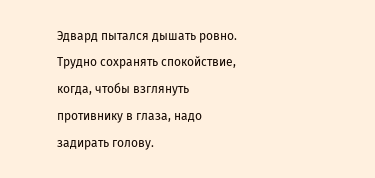Эдвард пытался дышать ровно. Трудно сохранять спокойствие, когда, чтобы взглянуть противнику в глаза, надо задирать голову.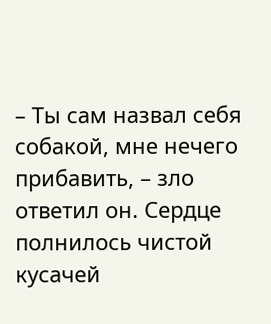– Ты сам назвал себя собакой, мне нечего прибавить, – зло ответил он. Сердце полнилось чистой кусачей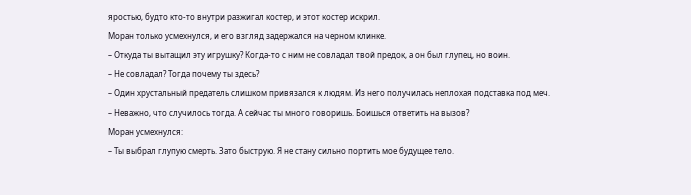яростью, будто кто-то внутри разжигал костер, и этот костер искрил.
Моран только усмехнулся, и его взгляд задержался на черном клинке.
– Откуда ты вытащил эту игрушку? Когда-то с ним не совладал твой предок, а он был глупец, но воин.
– Не совладал? Тогда почему ты здесь?
– Один хрустальный предатель слишком привязался к людям. Из него получилась неплохая подставка под меч.
– Неважно, что случилось тогда. А сейчас ты много говоришь. Боишься ответить на вызов?
Моран усмехнулся:
– Ты выбрал глупую смерть. Зато быструю. Я не стану сильно портить мое будущее тело.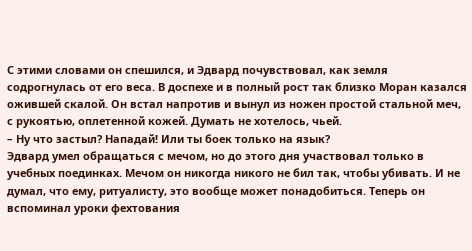С этими словами он спешился, и Эдвард почувствовал, как земля содрогнулась от его веса. В доспехе и в полный рост так близко Моран казался ожившей скалой. Он встал напротив и вынул из ножен простой стальной меч, с рукоятью, оплетенной кожей. Думать не хотелось, чьей.
– Ну что застыл? Нападай! Или ты боек только на язык?
Эдвард умел обращаться с мечом, но до этого дня участвовал только в учебных поединках. Мечом он никогда никого не бил так, чтобы убивать. И не думал, что ему, ритуалисту, это вообще может понадобиться. Теперь он вспоминал уроки фехтования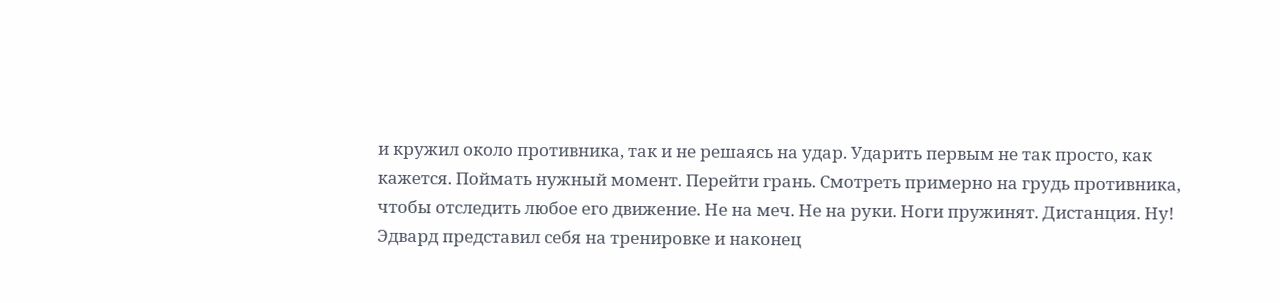и кружил около противника, так и не решаясь на удар. Ударить первым не так просто, как кажется. Поймать нужный момент. Перейти грань. Смотреть примерно на грудь противника, чтобы отследить любое его движение. Не на меч. Не на руки. Ноги пружинят. Дистанция. Ну!
Эдвард представил себя на тренировке и наконец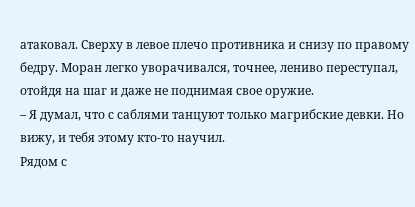атаковал. Сверху в левое плечо противника и снизу по правому бедру. Моран легко уворачивался, точнее, лениво переступал, отойдя на шаг и даже не поднимая свое оружие.
– Я думал, что с саблями танцуют только магрибские девки. Но вижу, и тебя этому кто-то научил.
Рядом с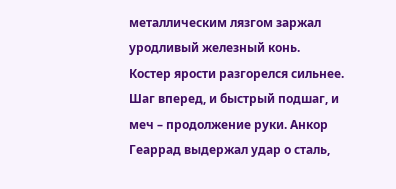металлическим лязгом заржал уродливый железный конь.
Костер ярости разгорелся сильнее. Шаг вперед, и быстрый подшаг, и меч – продолжение руки. Анкор Геаррад выдержал удар о сталь,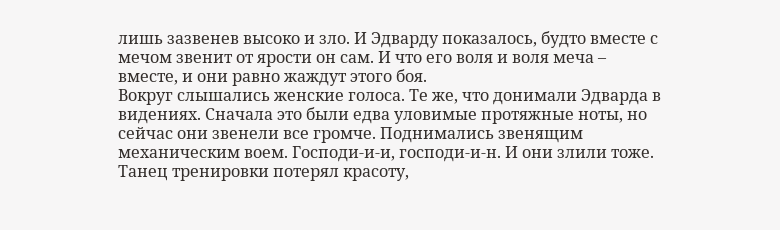лишь зазвенев высоко и зло. И Эдварду показалось, будто вместе с мечом звенит от ярости он сам. И что его воля и воля меча – вместе, и они равно жаждут этого боя.
Вокруг слышались женские голоса. Те же, что донимали Эдварда в видениях. Сначала это были едва уловимые протяжные ноты, но сейчас они звенели все громче. Поднимались звенящим механическим воем. Господи-и-и, господи-и-н. И они злили тоже.
Танец тренировки потерял красоту,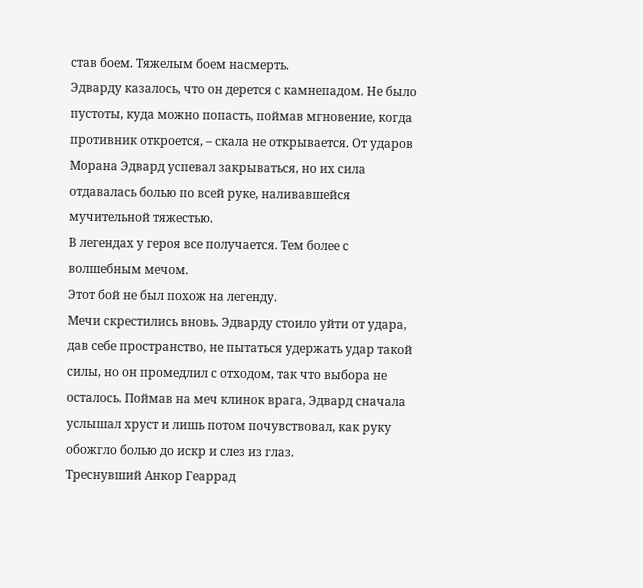став боем. Тяжелым боем насмерть.
Эдварду казалось, что он дерется с камнепадом. Не было пустоты, куда можно попасть, поймав мгновение, когда противник откроется, – скала не открывается. От ударов Морана Эдвард успевал закрываться, но их сила отдавалась болью по всей руке, наливавшейся мучительной тяжестью.
В легендах у героя все получается. Тем более с волшебным мечом.
Этот бой не был похож на легенду.
Мечи скрестились вновь. Эдварду стоило уйти от удара, дав себе пространство, не пытаться удержать удар такой силы, но он промедлил с отходом, так что выбора не осталось. Поймав на меч клинок врага, Эдвард сначала услышал хруст и лишь потом почувствовал, как руку обожгло болью до искр и слез из глаз.
Треснувший Анкор Геаррад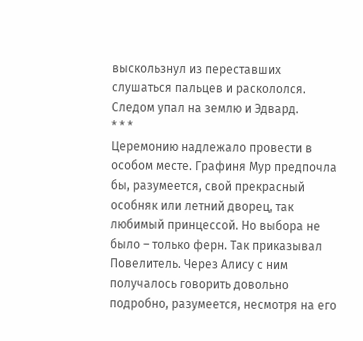выскользнул из переставших слушаться пальцев и раскололся.
Следом упал на землю и Эдвард.
* * *
Церемонию надлежало провести в особом месте. Графиня Мур предпочла бы, разумеется, свой прекрасный особняк или летний дворец, так любимый принцессой. Но выбора не было – только ферн. Так приказывал Повелитель. Через Алису с ним получалось говорить довольно подробно, разумеется, несмотря на его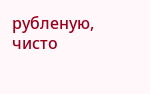рубленую, чисто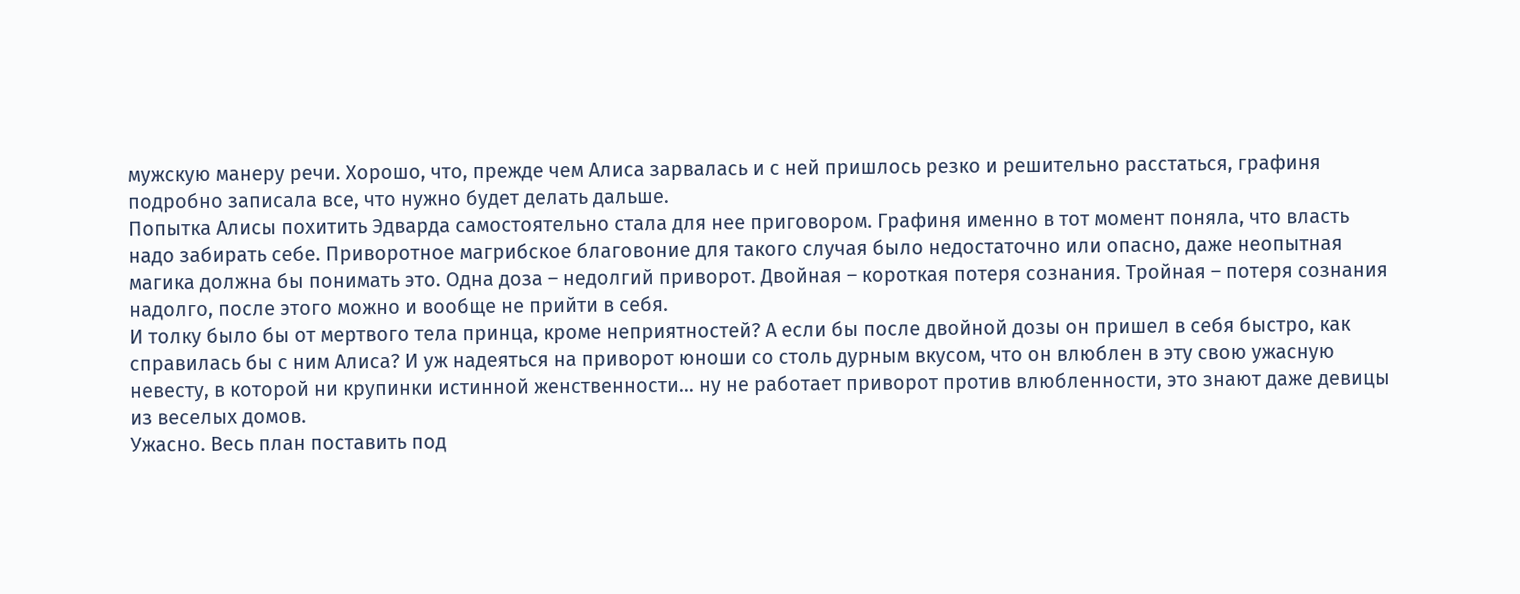мужскую манеру речи. Хорошо, что, прежде чем Алиса зарвалась и с ней пришлось резко и решительно расстаться, графиня подробно записала все, что нужно будет делать дальше.
Попытка Алисы похитить Эдварда самостоятельно стала для нее приговором. Графиня именно в тот момент поняла, что власть надо забирать себе. Приворотное магрибское благовоние для такого случая было недостаточно или опасно, даже неопытная магика должна бы понимать это. Одна доза – недолгий приворот. Двойная – короткая потеря сознания. Тройная – потеря сознания надолго, после этого можно и вообще не прийти в себя.
И толку было бы от мертвого тела принца, кроме неприятностей? А если бы после двойной дозы он пришел в себя быстро, как справилась бы с ним Алиса? И уж надеяться на приворот юноши со столь дурным вкусом, что он влюблен в эту свою ужасную невесту, в которой ни крупинки истинной женственности… ну не работает приворот против влюбленности, это знают даже девицы из веселых домов.
Ужасно. Весь план поставить под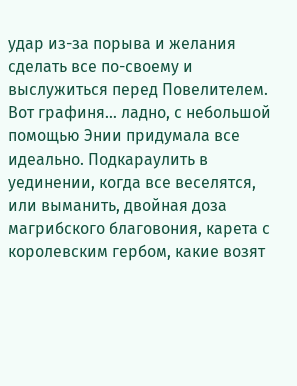удар из-за порыва и желания сделать все по-своему и выслужиться перед Повелителем. Вот графиня… ладно, с небольшой помощью Энии придумала все идеально. Подкараулить в уединении, когда все веселятся, или выманить, двойная доза магрибского благовония, карета с королевским гербом, какие возят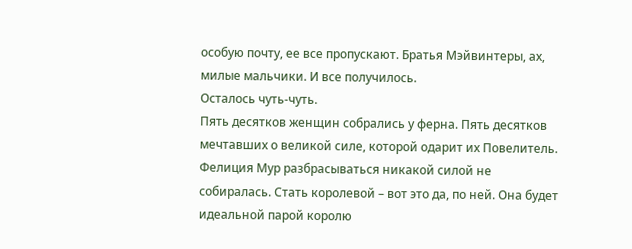особую почту, ее все пропускают. Братья Мэйвинтеры, ах, милые мальчики. И все получилось.
Осталось чуть-чуть.
Пять десятков женщин собрались у ферна. Пять десятков мечтавших о великой силе, которой одарит их Повелитель. Фелиция Мур разбрасываться никакой силой не собиралась. Стать королевой – вот это да, по ней. Она будет идеальной парой королю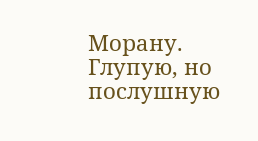Морану. Глупую, но послушную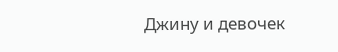Джину и девочек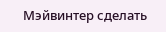Мэйвинтер сделать